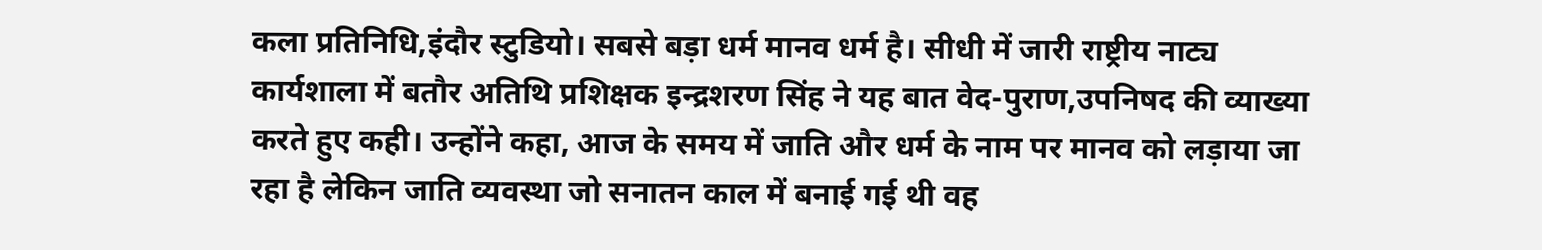कला प्रतिनिधि,इंदौर स्टुडियो। सबसे बड़ा धर्म मानव धर्म है। सीधी में जारी राष्ट्रीय नाट्य कार्यशाला में बतौर अतिथि प्रशिक्षक इन्द्रशरण सिंह ने यह बात वेद-पुराण,उपनिषद की व्याख्या करते हुए कही। उन्होंने कहा, आज के समय में जाति और धर्म के नाम पर मानव को लड़ाया जा रहा है लेकिन जाति व्यवस्था जो सनातन काल में बनाई गई थी वह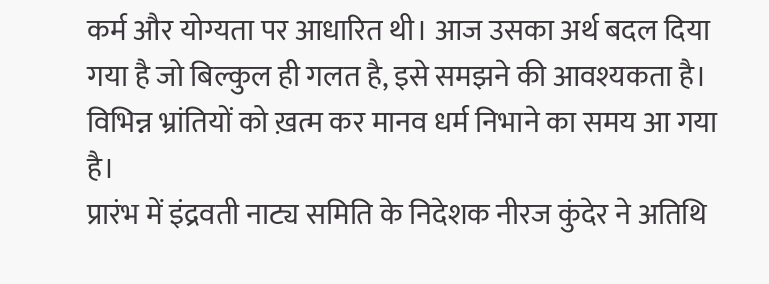कर्म और योग्यता पर आधारित थी। आज उसका अर्थ बदल दिया गया है जो बिल्कुल ही गलत है, इसे समझने की आवश्यकता है। विभिन्न भ्रांतियों को ख़त्म कर मानव धर्म निभाने का समय आ गया है।
प्रारंभ में इंद्रवती नाट्य समिति के निदेशक नीरज कुंदेर ने अतिथि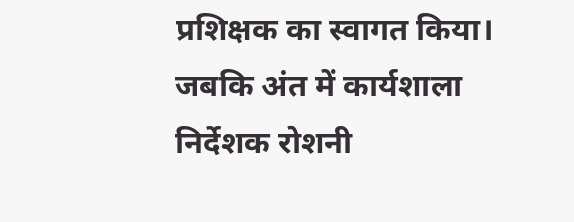प्रशिक्षक का स्वागत किया। जबकि अंत में कार्यशाला निर्देशक रोशनी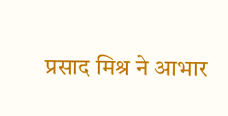प्रसाद मिश्र ने आभार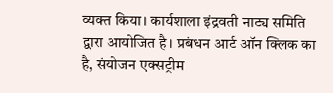व्यक्त किया। कार्यशाला इंद्रवती नाट्य समिति द्वारा आयोजित है। प्रबंधन आर्ट ऑन क्लिक का है, संयोजन एक्सट्रीम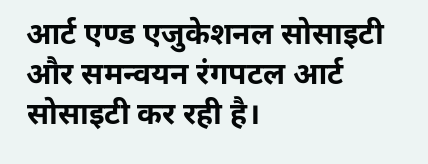आर्ट एण्ड एजुकेशनल सोसाइटी और समन्वयन रंगपटल आर्ट सोसाइटी कर रही है।